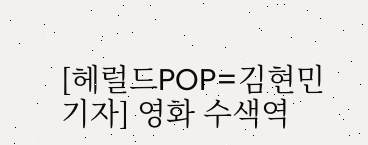[헤럴드POP=김현민 기자] 영화 수색역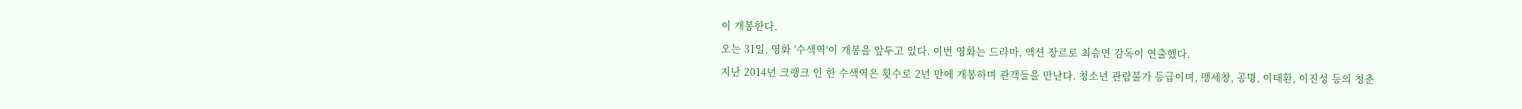이 개봉한다.
오는 31일, 영화 '수색역'이 개봉을 앞두고 있다. 이번 영화는 드라마, 액션 장르로 최승연 감독이 연출했다.
지난 2014년 크랭크 인 한 수색역은 횟수로 2년 만에 개봉하며 관객들을 만난다. 청소년 관람불가 등급이며, 맹세창, 공명, 이태환, 이진성 등의 청춘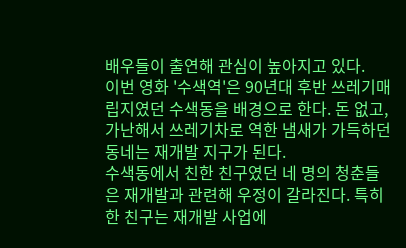배우들이 출연해 관심이 높아지고 있다.
이번 영화 '수색역'은 90년대 후반 쓰레기매립지였던 수색동을 배경으로 한다. 돈 없고, 가난해서 쓰레기차로 역한 냄새가 가득하던 동네는 재개발 지구가 된다.
수색동에서 친한 친구였던 네 명의 청춘들은 재개발과 관련해 우정이 갈라진다. 특히 한 친구는 재개발 사업에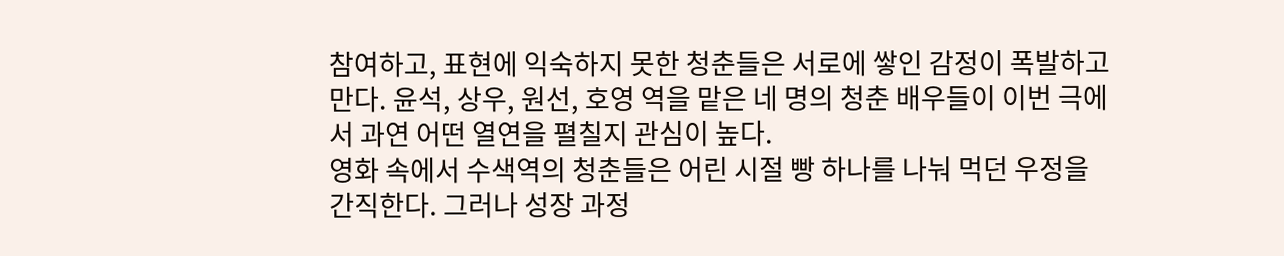참여하고, 표현에 익숙하지 못한 청춘들은 서로에 쌓인 감정이 폭발하고 만다. 윤석, 상우, 원선, 호영 역을 맡은 네 명의 청춘 배우들이 이번 극에서 과연 어떤 열연을 펼칠지 관심이 높다.
영화 속에서 수색역의 청춘들은 어린 시절 빵 하나를 나눠 먹던 우정을 간직한다. 그러나 성장 과정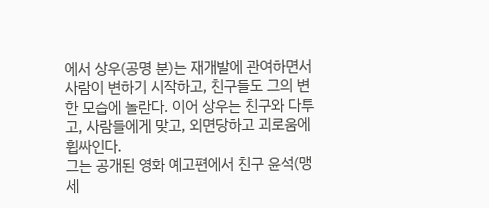에서 상우(공명 분)는 재개발에 관여하면서 사람이 변하기 시작하고, 친구들도 그의 변한 모습에 놀란다. 이어 상우는 친구와 다투고, 사람들에게 맞고, 외면당하고 괴로움에 휩싸인다.
그는 공개된 영화 예고편에서 친구 윤석(맹세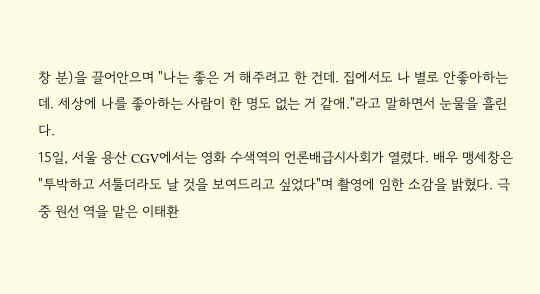창 분)을 끌어안으며 "나는 좋은 거 해주려고 한 건데. 집에서도 나 별로 안좋아하는데. 세상에 나를 좋아하는 사람이 한 명도 없는 거 같애."라고 말하면서 눈물을 흘린다.
15일, 서울 용산 CGV에서는 영화 수색역의 언론배급시사회가 열렸다. 배우 맹세창은 "투박하고 서툴더라도 날 것을 보여드리고 싶었다"며 촬영에 임한 소감을 밝혔다. 극중 원선 역을 맡은 이태환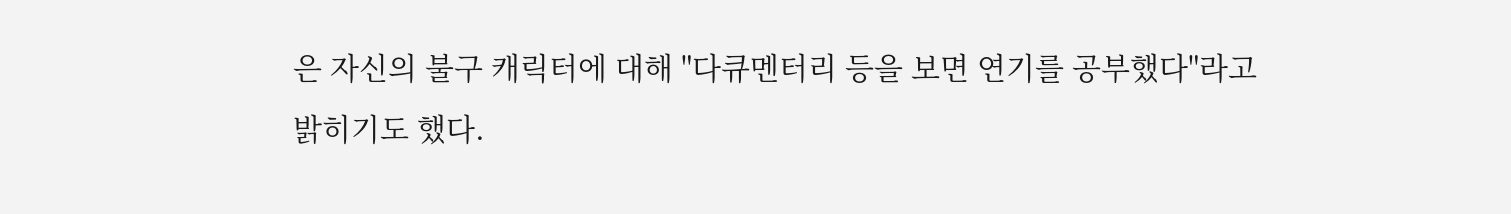은 자신의 불구 캐릭터에 대해 "다큐멘터리 등을 보면 연기를 공부했다"라고 밝히기도 했다.